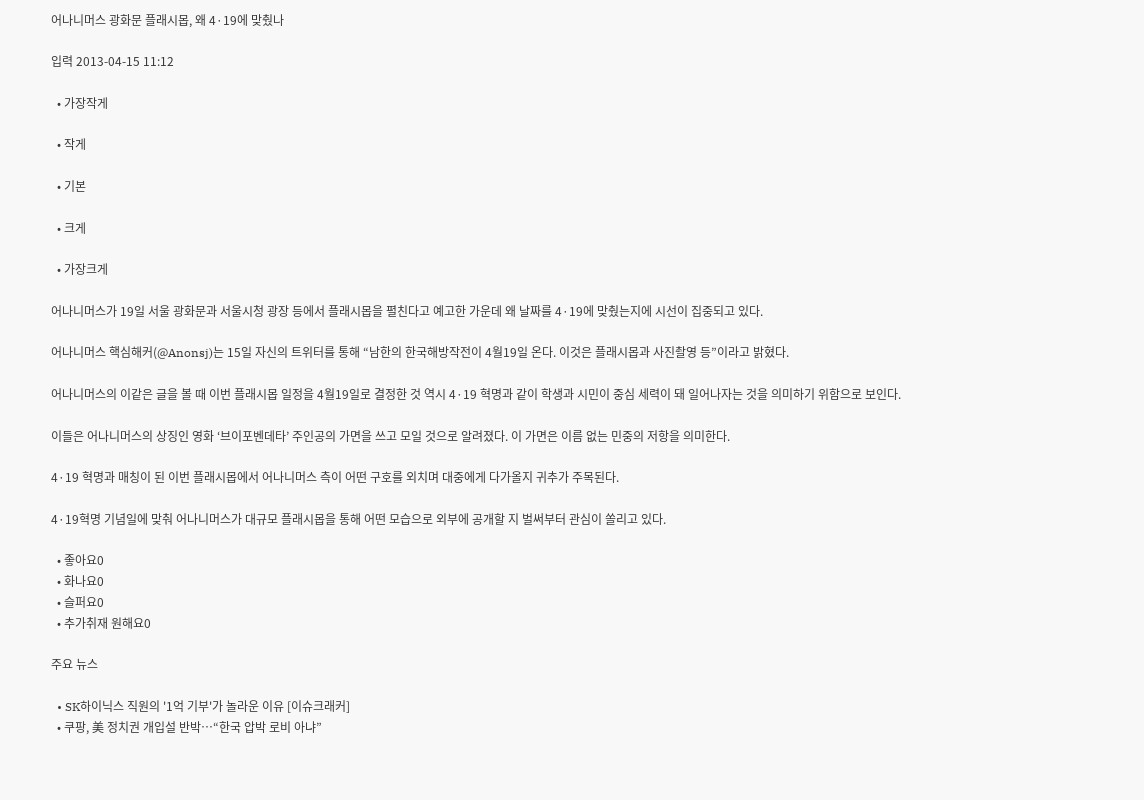어나니머스 광화문 플래시몹, 왜 4·19에 맞췄나

입력 2013-04-15 11:12

  • 가장작게

  • 작게

  • 기본

  • 크게

  • 가장크게

어나니머스가 19일 서울 광화문과 서울시청 광장 등에서 플래시몹을 펼친다고 예고한 가운데 왜 날짜를 4·19에 맞췄는지에 시선이 집중되고 있다.

어나니머스 핵심해커(@Anonsj)는 15일 자신의 트위터를 통해 “남한의 한국해방작전이 4월19일 온다. 이것은 플래시몹과 사진촬영 등”이라고 밝혔다.

어나니머스의 이같은 글을 볼 때 이번 플래시몹 일정을 4월19일로 결정한 것 역시 4·19 혁명과 같이 학생과 시민이 중심 세력이 돼 일어나자는 것을 의미하기 위함으로 보인다.

이들은 어나니머스의 상징인 영화 ‘브이포벤데타’ 주인공의 가면을 쓰고 모일 것으로 알려졌다. 이 가면은 이름 없는 민중의 저항을 의미한다.

4·19 혁명과 매칭이 된 이번 플래시몹에서 어나니머스 측이 어떤 구호를 외치며 대중에게 다가올지 귀추가 주목된다.

4·19혁명 기념일에 맞춰 어나니머스가 대규모 플래시몹을 통해 어떤 모습으로 외부에 공개할 지 벌써부터 관심이 쏠리고 있다.

  • 좋아요0
  • 화나요0
  • 슬퍼요0
  • 추가취재 원해요0

주요 뉴스

  • SK하이닉스 직원의 '1억 기부'가 놀라운 이유 [이슈크래커]
  • 쿠팡, 美 정치권 개입설 반박⋯“한국 압박 로비 아냐”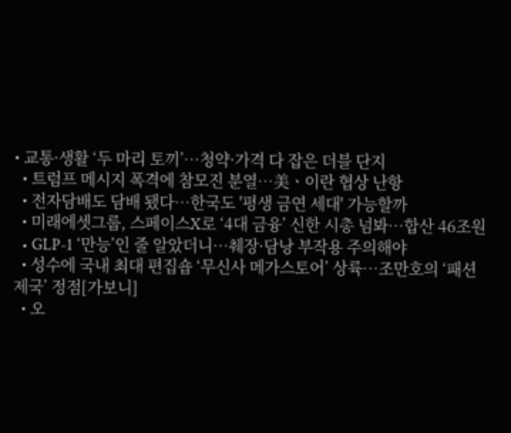• 교통·생활 ‘두 마리 토끼’⋯청약·가격 다 잡은 더블 단지
  • 트럼프 메시지 폭격에 참모진 분열⋯美ㆍ이란 협상 난항
  • 전자담배도 담배 됐다⋯한국도 '평생 금연 세대' 가능할까
  • 미래에셋그룹, 스페이스X로 ‘4대 금융’ 신한 시총 넘봐⋯합산 46조원
  • GLP-1 ‘만능’인 줄 알았더니…췌장·담낭 부작용 주의해야
  • 성수에 국내 최대 편집숍 ‘무신사 메가스토어’ 상륙…조만호의 ‘패션 제국’ 정점[가보니]
  • 오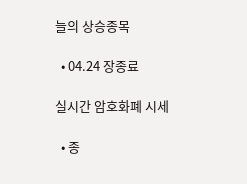늘의 상승종목

  • 04.24 장종료

실시간 암호화폐 시세

  • 종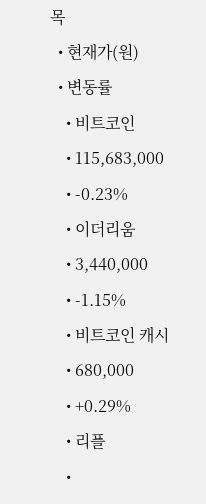목
  • 현재가(원)
  • 변동률
    • 비트코인
    • 115,683,000
    • -0.23%
    • 이더리움
    • 3,440,000
    • -1.15%
    • 비트코인 캐시
    • 680,000
    • +0.29%
    • 리플
    •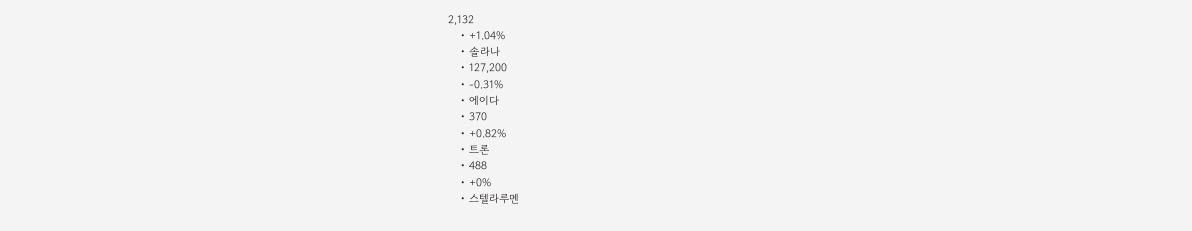2,132
    • +1.04%
    • 솔라나
    • 127,200
    • -0.31%
    • 에이다
    • 370
    • +0.82%
    • 트론
    • 488
    • +0%
    • 스텔라루멘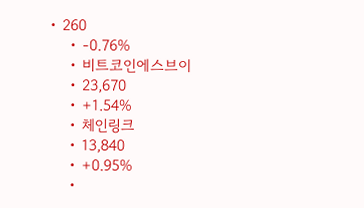• 260
    • -0.76%
    • 비트코인에스브이
    • 23,670
    • +1.54%
    • 체인링크
    • 13,840
    • +0.95%
    •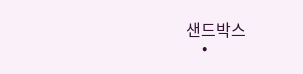샌드박스
    •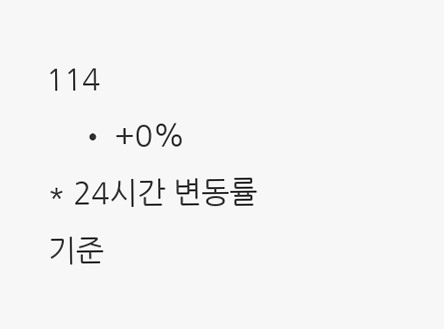114
    • +0%
* 24시간 변동률 기준